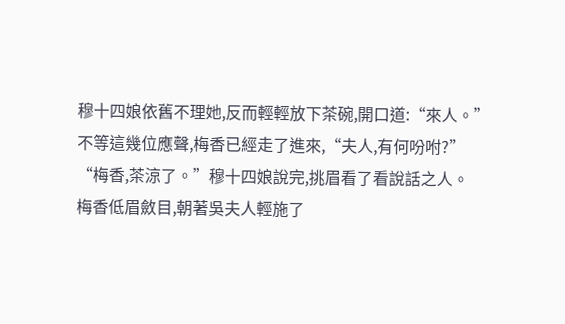穆十四娘依舊不理她,反而輕輕放下茶碗,開口道:“來人。”
不等這幾位應聲,梅香已經走了進來,“夫人,有何吩咐?”
“梅香,茶涼了。”穆十四娘說完,挑眉看了看說話之人。
梅香低眉斂目,朝著吳夫人輕施了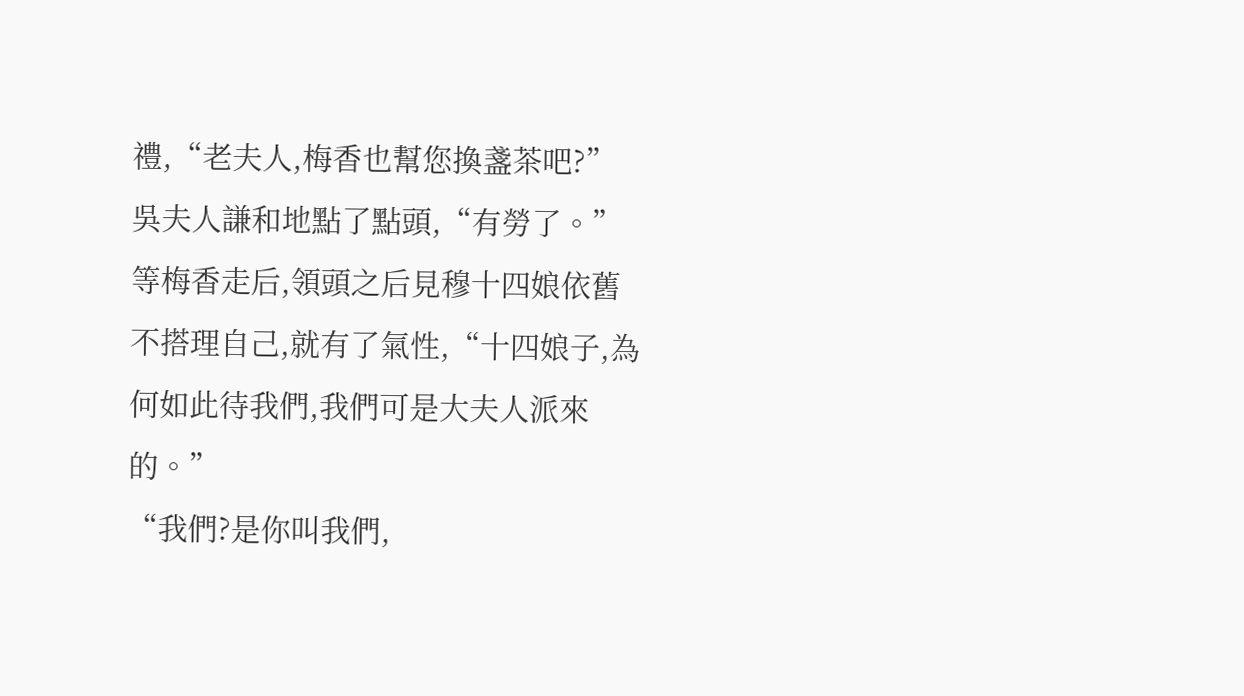禮,“老夫人,梅香也幫您換盞茶吧?”
吳夫人謙和地點了點頭,“有勞了。”
等梅香走后,領頭之后見穆十四娘依舊不搭理自己,就有了氣性,“十四娘子,為何如此待我們,我們可是大夫人派來的。”
“我們?是你叫我們,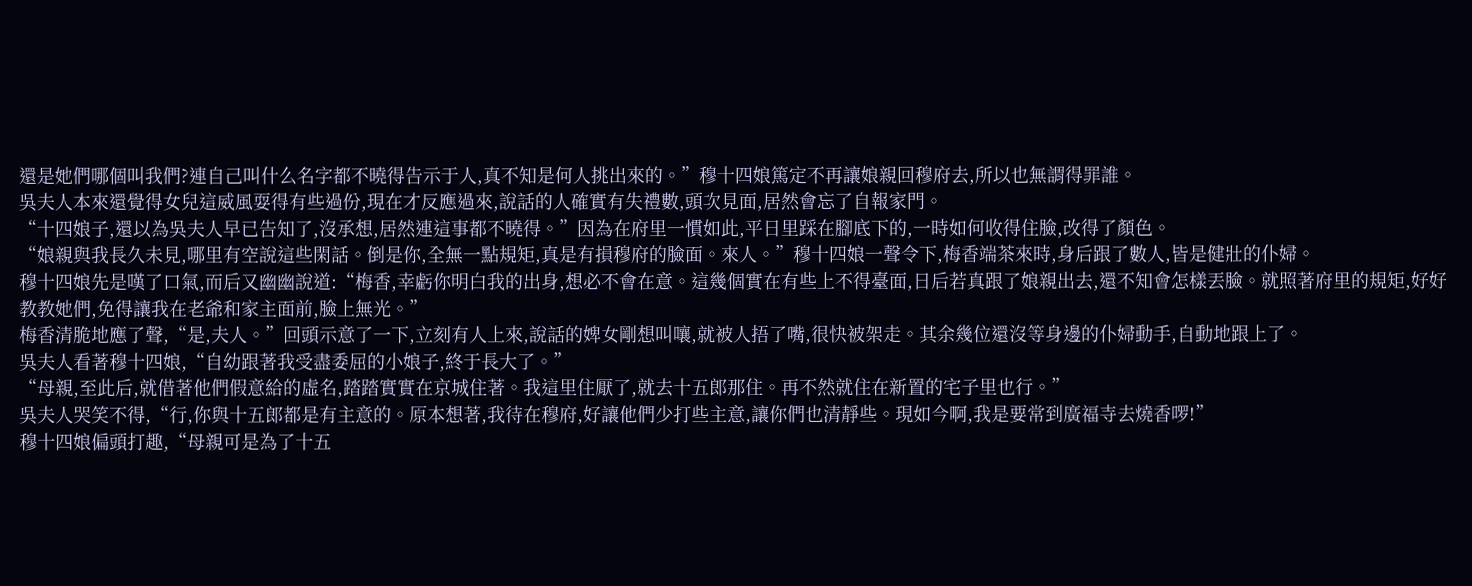還是她們哪個叫我們?連自己叫什么名字都不曉得告示于人,真不知是何人挑出來的。”穆十四娘篤定不再讓娘親回穆府去,所以也無謂得罪誰。
吳夫人本來還覺得女兒這威風耍得有些過份,現在才反應過來,說話的人確實有失禮數,頭次見面,居然會忘了自報家門。
“十四娘子,還以為吳夫人早已告知了,沒承想,居然連這事都不曉得。”因為在府里一慣如此,平日里踩在腳底下的,一時如何收得住臉,改得了顏色。
“娘親與我長久未見,哪里有空說這些閑話。倒是你,全無一點規矩,真是有損穆府的臉面。來人。”穆十四娘一聲令下,梅香端茶來時,身后跟了數人,皆是健壯的仆婦。
穆十四娘先是嘆了口氣,而后又幽幽說道:“梅香,幸虧你明白我的出身,想必不會在意。這幾個實在有些上不得臺面,日后若真跟了娘親出去,還不知會怎樣丟臉。就照著府里的規矩,好好教教她們,免得讓我在老爺和家主面前,臉上無光。”
梅香清脆地應了聲,“是,夫人。”回頭示意了一下,立刻有人上來,說話的婢女剛想叫嚷,就被人捂了嘴,很快被架走。其余幾位還沒等身邊的仆婦動手,自動地跟上了。
吳夫人看著穆十四娘,“自幼跟著我受盡委屈的小娘子,終于長大了。”
“母親,至此后,就借著他們假意給的虛名,踏踏實實在京城住著。我這里住厭了,就去十五郎那住。再不然就住在新置的宅子里也行。”
吳夫人哭笑不得,“行,你與十五郎都是有主意的。原本想著,我待在穆府,好讓他們少打些主意,讓你們也清靜些。現如今啊,我是要常到廣福寺去燒香啰!”
穆十四娘偏頭打趣,“母親可是為了十五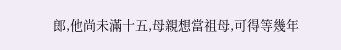郎,他尚未滿十五,母親想當祖母,可得等幾年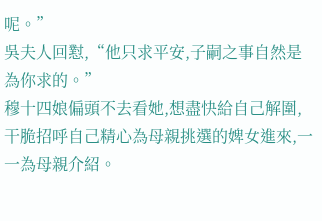呢。”
吳夫人回懟,“他只求平安,子嗣之事自然是為你求的。”
穆十四娘偏頭不去看她,想盡快給自己解圍,干脆招呼自己精心為母親挑選的婢女進來,一一為母親介紹。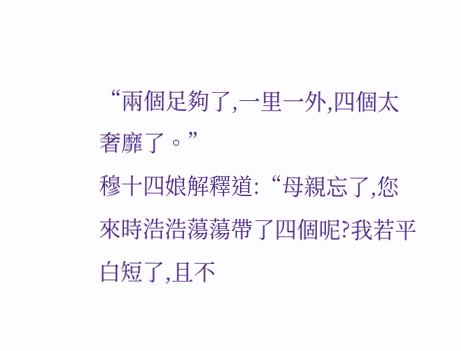“兩個足夠了,一里一外,四個太奢靡了。”
穆十四娘解釋道:“母親忘了,您來時浩浩蕩蕩帶了四個呢?我若平白短了,且不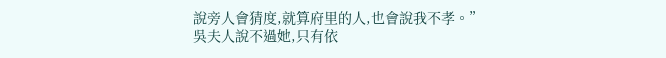說旁人會猜度,就算府里的人,也會說我不孝。”
吳夫人說不過她,只有依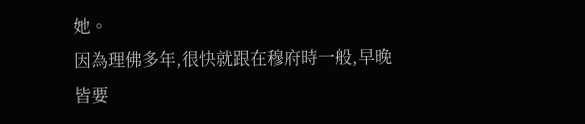她。
因為理佛多年,很快就跟在穆府時一般,早晚皆要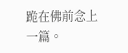跪在佛前念上一篇。